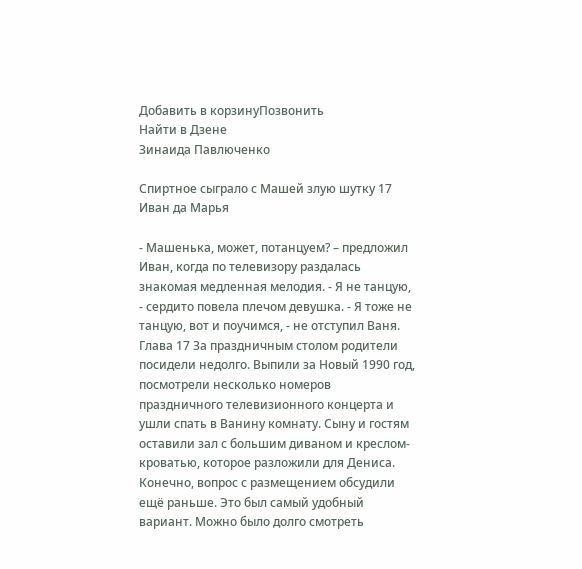Добавить в корзинуПозвонить
Найти в Дзене
Зинаида Павлюченко

Спиртное сыграло с Машей злую шутку 17 Иван да Марья

- Машенька, может, потанцуем? – предложил Иван, когда по телевизору раздалась знакомая медленная мелодия. - Я не танцую, - сердито повела плечом девушка. - Я тоже не танцую, вот и поучимся, - не отступил Ваня. Глава 17 За праздничным столом родители посидели недолго. Выпили за Новый 1990 год, посмотрели несколько номеров праздничного телевизионного концерта и ушли спать в Ванину комнату. Сыну и гостям оставили зал с большим диваном и креслом-кроватью, которое разложили для Дениса. Конечно, вопрос с размещением обсудили ещё раньше. Это был самый удобный вариант. Можно было долго смотреть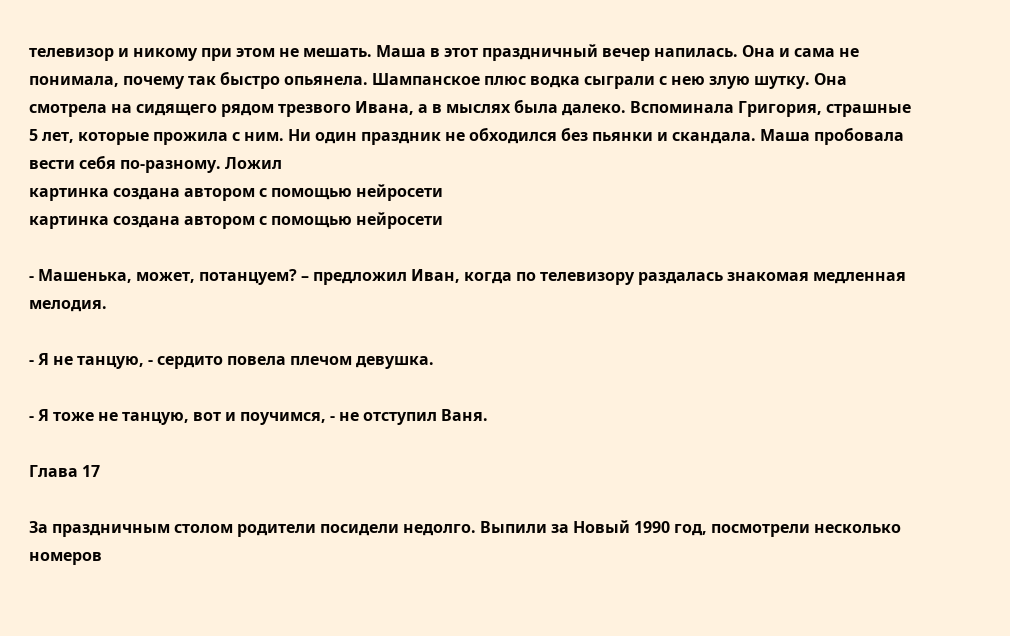телевизор и никому при этом не мешать. Маша в этот праздничный вечер напилась. Она и сама не понимала, почему так быстро опьянела. Шампанское плюс водка сыграли с нею злую шутку. Она смотрела на сидящего рядом трезвого Ивана, а в мыслях была далеко. Вспоминала Григория, страшные 5 лет, которые прожила с ним. Ни один праздник не обходился без пьянки и скандала. Маша пробовала вести себя по-разному. Ложил
картинка создана автором с помощью нейросети
картинка создана автором с помощью нейросети

- Машенька, может, потанцуем? – предложил Иван, когда по телевизору раздалась знакомая медленная мелодия.

- Я не танцую, - сердито повела плечом девушка.

- Я тоже не танцую, вот и поучимся, - не отступил Ваня.

Глава 17

За праздничным столом родители посидели недолго. Выпили за Новый 1990 год, посмотрели несколько номеров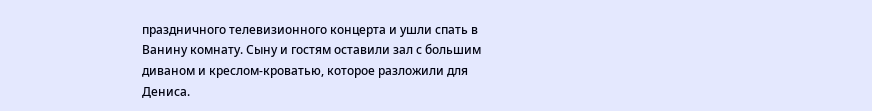праздничного телевизионного концерта и ушли спать в Ванину комнату. Сыну и гостям оставили зал с большим диваном и креслом-кроватью, которое разложили для Дениса.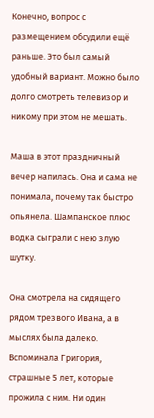Конечно, вопрос с размещением обсудили ещё раньше. Это был самый удобный вариант. Можно было долго смотреть телевизор и никому при этом не мешать.

Маша в этот праздничный вечер напилась. Она и сама не понимала, почему так быстро опьянела. Шампанское плюс водка сыграли с нею злую шутку.

Она смотрела на сидящего рядом трезвого Ивана, а в мыслях была далеко. Вспоминала Григория, страшные 5 лет, которые прожила с ним. Ни один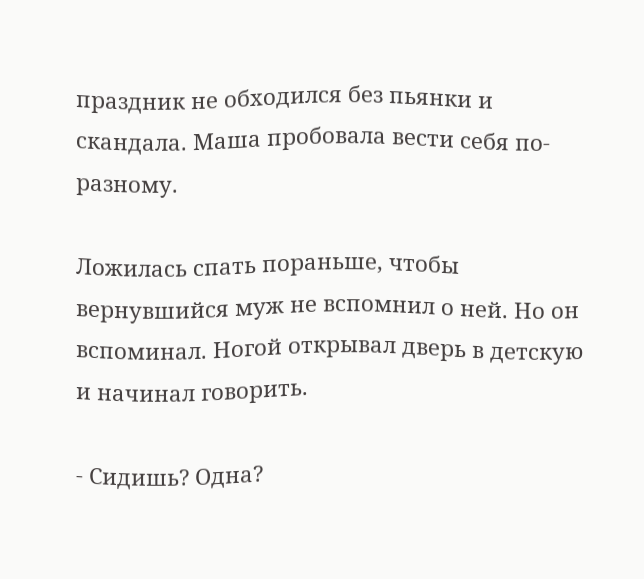праздник не обходился без пьянки и скандала. Маша пробовала вести себя по-разному.

Ложилась спать пораньше, чтобы вернувшийся муж не вспомнил о ней. Но он вспоминал. Ногой открывал дверь в детскую и начинал говорить.

- Сидишь? Одна?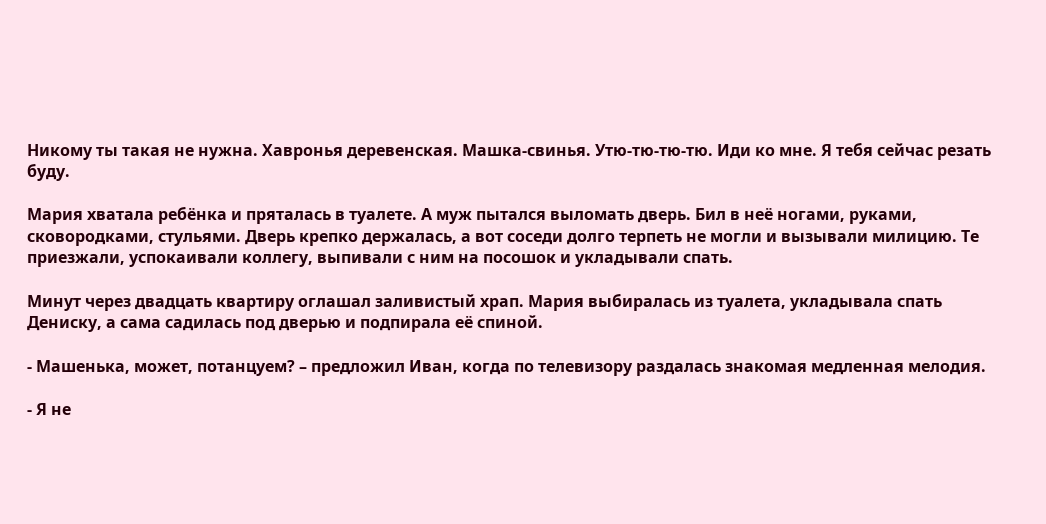Никому ты такая не нужна. Хавронья деревенская. Машка-свинья. Утю-тю-тю-тю. Иди ко мне. Я тебя сейчас резать буду.

Мария хватала ребёнка и пряталась в туалете. А муж пытался выломать дверь. Бил в неё ногами, руками, сковородками, стульями. Дверь крепко держалась, а вот соседи долго терпеть не могли и вызывали милицию. Те приезжали, успокаивали коллегу, выпивали с ним на посошок и укладывали спать.

Минут через двадцать квартиру оглашал заливистый храп. Мария выбиралась из туалета, укладывала спать Дениску, а сама садилась под дверью и подпирала её спиной.

- Машенька, может, потанцуем? – предложил Иван, когда по телевизору раздалась знакомая медленная мелодия.

- Я не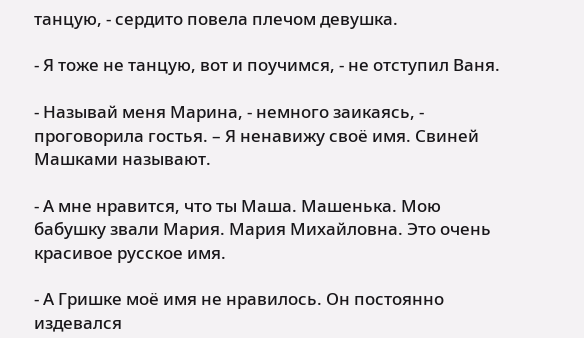танцую, - сердито повела плечом девушка.

- Я тоже не танцую, вот и поучимся, - не отступил Ваня.

- Называй меня Марина, - немного заикаясь, - проговорила гостья. – Я ненавижу своё имя. Свиней Машками называют.

- А мне нравится, что ты Маша. Машенька. Мою бабушку звали Мария. Мария Михайловна. Это очень красивое русское имя.

- А Гришке моё имя не нравилось. Он постоянно издевался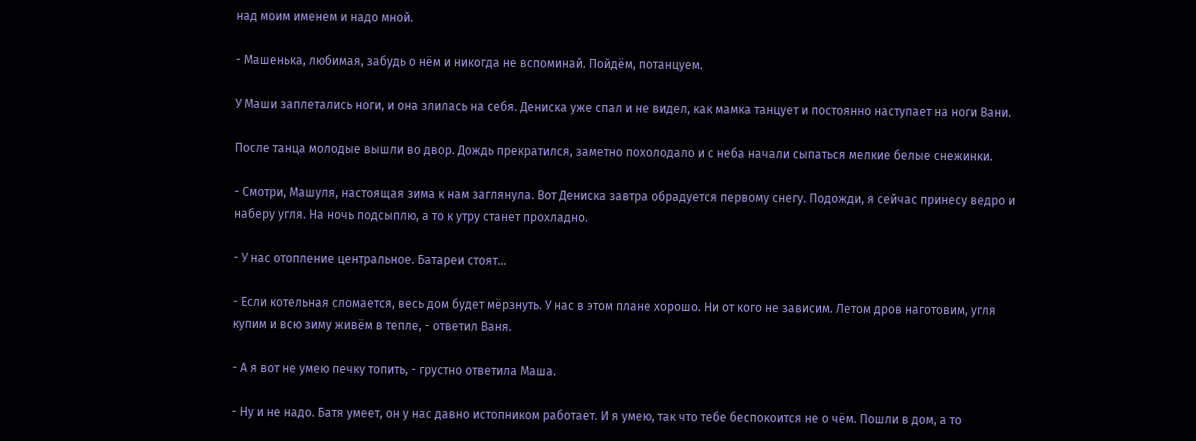над моим именем и надо мной.

- Машенька, любимая, забудь о нём и никогда не вспоминай. Пойдём, потанцуем.

У Маши заплетались ноги, и она злилась на себя. Дениска уже спал и не видел, как мамка танцует и постоянно наступает на ноги Вани.

После танца молодые вышли во двор. Дождь прекратился, заметно похолодало и с неба начали сыпаться мелкие белые снежинки.

- Смотри, Машуля, настоящая зима к нам заглянула. Вот Дениска завтра обрадуется первому снегу. Подожди, я сейчас принесу ведро и наберу угля. На ночь подсыплю, а то к утру станет прохладно.

- У нас отопление центральное. Батареи стоят…

- Если котельная сломается, весь дом будет мёрзнуть. У нас в этом плане хорошо. Ни от кого не зависим. Летом дров наготовим, угля купим и всю зиму живём в тепле, - ответил Ваня.

- А я вот не умею печку топить, - грустно ответила Маша.

- Ну и не надо. Батя умеет, он у нас давно истопником работает. И я умею, так что тебе беспокоится не о чём. Пошли в дом, а то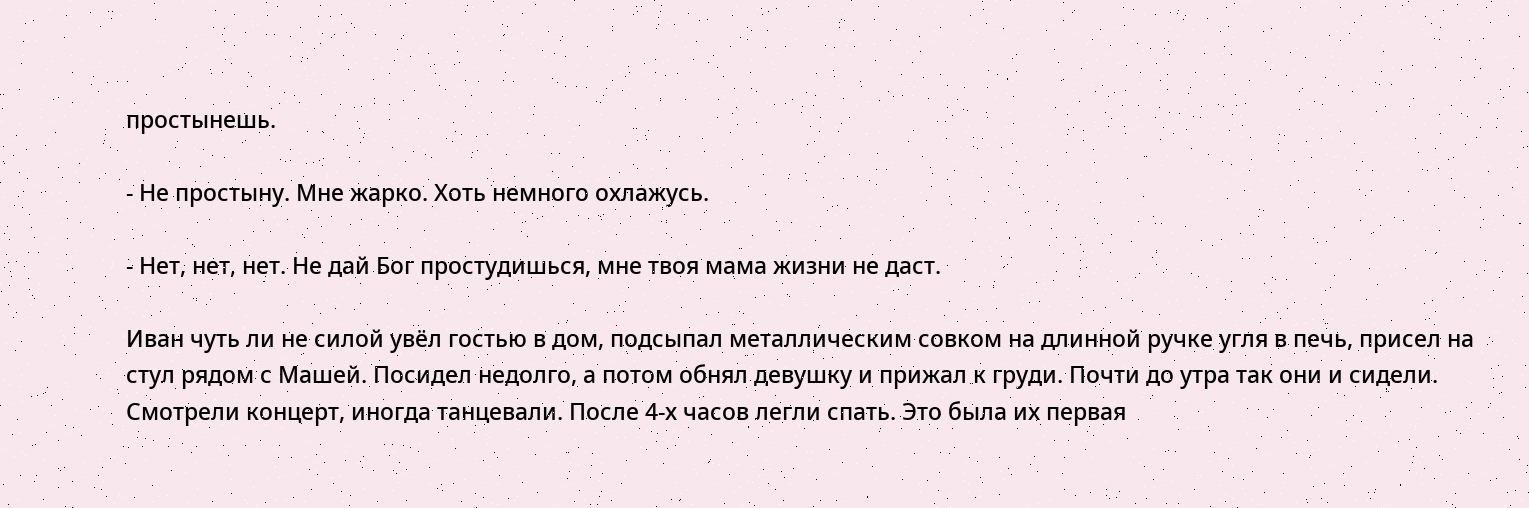простынешь.

- Не простыну. Мне жарко. Хоть немного охлажусь.

- Нет, нет, нет. Не дай Бог простудишься, мне твоя мама жизни не даст.

Иван чуть ли не силой увёл гостью в дом, подсыпал металлическим совком на длинной ручке угля в печь, присел на стул рядом с Машей. Посидел недолго, а потом обнял девушку и прижал к груди. Почти до утра так они и сидели. Смотрели концерт, иногда танцевали. После 4-х часов легли спать. Это была их первая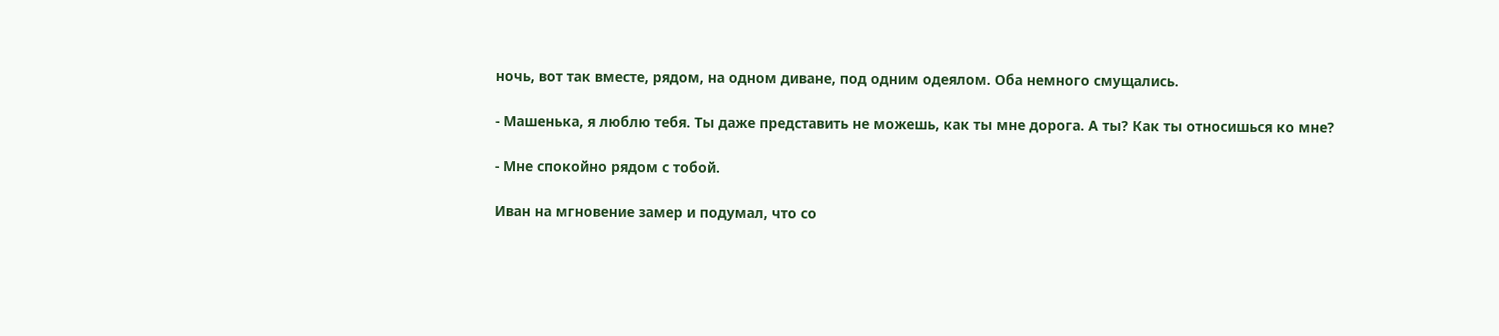ночь, вот так вместе, рядом, на одном диване, под одним одеялом. Оба немного смущались.

- Машенька, я люблю тебя. Ты даже представить не можешь, как ты мне дорога. А ты? Как ты относишься ко мне?

- Мне спокойно рядом с тобой.

Иван на мгновение замер и подумал, что со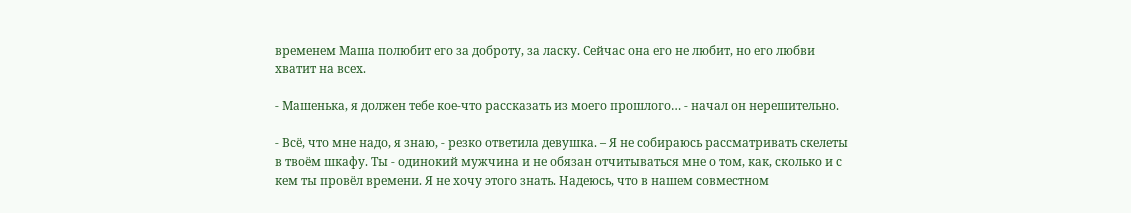временем Маша полюбит его за доброту, за ласку. Сейчас она его не любит, но его любви хватит на всех.

- Машенька, я должен тебе кое-что рассказать из моего прошлого… - начал он нерешительно.

- Всё, что мне надо, я знаю, - резко ответила девушка. – Я не собираюсь рассматривать скелеты в твоём шкафу. Ты - одинокий мужчина и не обязан отчитываться мне о том, как, сколько и с кем ты провёл времени. Я не хочу этого знать. Надеюсь, что в нашем совместном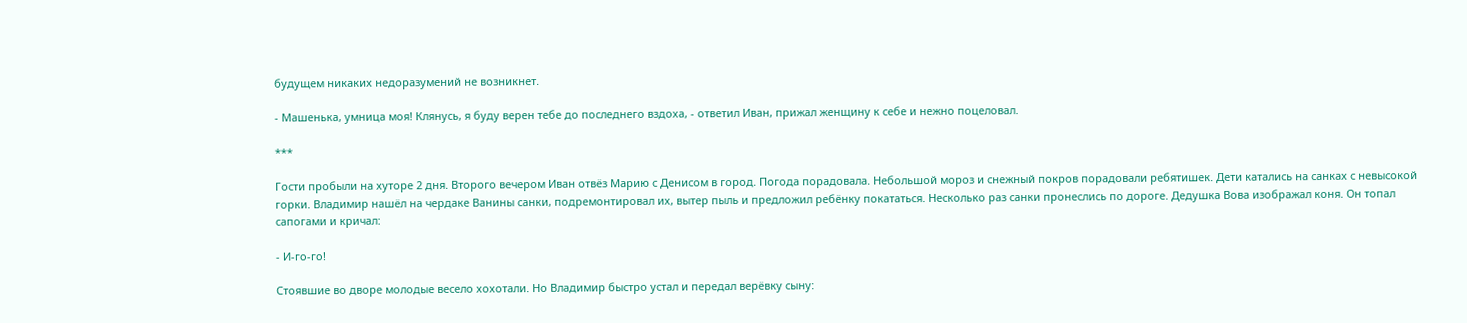будущем никаких недоразумений не возникнет.

- Машенька, умница моя! Клянусь, я буду верен тебе до последнего вздоха, - ответил Иван, прижал женщину к себе и нежно поцеловал.

***

Гости пробыли на хуторе 2 дня. Второго вечером Иван отвёз Марию с Денисом в город. Погода порадовала. Небольшой мороз и снежный покров порадовали ребятишек. Дети катались на санках с невысокой горки. Владимир нашёл на чердаке Ванины санки, подремонтировал их, вытер пыль и предложил ребёнку покататься. Несколько раз санки пронеслись по дороге. Дедушка Вова изображал коня. Он топал сапогами и кричал:

- И-го-го!

Стоявшие во дворе молодые весело хохотали. Но Владимир быстро устал и передал верёвку сыну: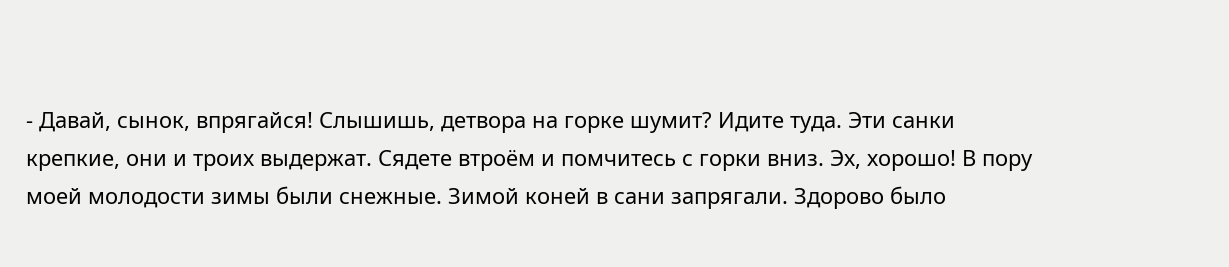- Давай, сынок, впрягайся! Слышишь, детвора на горке шумит? Идите туда. Эти санки крепкие, они и троих выдержат. Сядете втроём и помчитесь с горки вниз. Эх, хорошо! В пору моей молодости зимы были снежные. Зимой коней в сани запрягали. Здорово было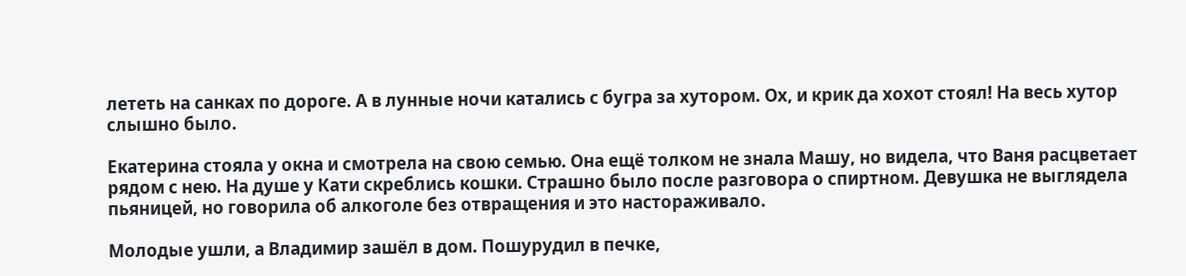лететь на санках по дороге. А в лунные ночи катались с бугра за хутором. Ох, и крик да хохот стоял! На весь хутор слышно было.

Екатерина стояла у окна и смотрела на свою семью. Она ещё толком не знала Машу, но видела, что Ваня расцветает рядом с нею. На душе у Кати скреблись кошки. Страшно было после разговора о спиртном. Девушка не выглядела пьяницей, но говорила об алкоголе без отвращения и это настораживало.

Молодые ушли, а Владимир зашёл в дом. Пошурудил в печке,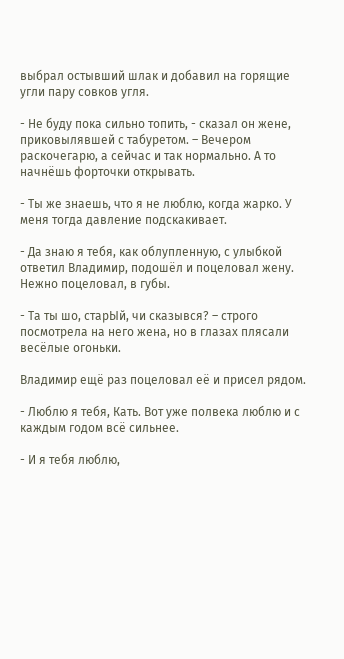выбрал остывший шлак и добавил на горящие угли пару совков угля.

- Не буду пока сильно топить, - сказал он жене, приковылявшей с табуретом. – Вечером раскочегарю, а сейчас и так нормально. А то начнёшь форточки открывать.

- Ты же знаешь, что я не люблю, когда жарко. У меня тогда давление подскакивает.

- Да знаю я тебя, как облупленную, с улыбкой ответил Владимир, подошёл и поцеловал жену. Нежно поцеловал, в губы.

- Та ты шо, старЫй, чи сказывся? – строго посмотрела на него жена, но в глазах плясали весёлые огоньки.

Владимир ещё раз поцеловал её и присел рядом.

- Люблю я тебя, Кать. Вот уже полвека люблю и с каждым годом всё сильнее.

- И я тебя люблю,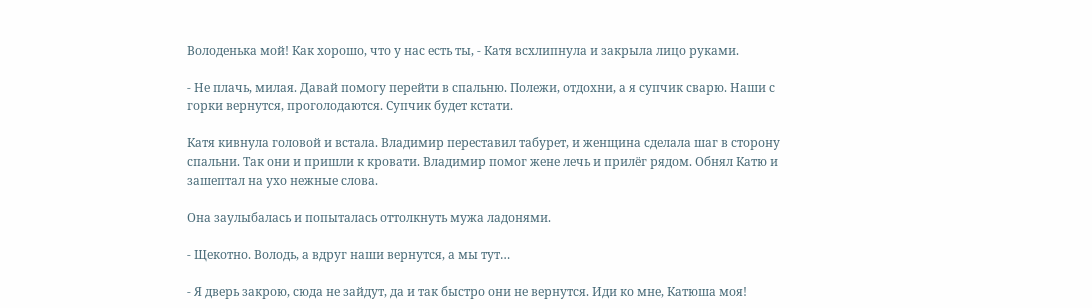Володенька мой! Как хорошо, что у нас есть ты, - Катя всхлипнула и закрыла лицо руками.

- Не плачь, милая. Давай помогу перейти в спальню. Полежи, отдохни, а я супчик сварю. Наши с горки вернутся, проголодаются. Супчик будет кстати.

Катя кивнула головой и встала. Владимир переставил табурет, и женщина сделала шаг в сторону спальни. Так они и пришли к кровати. Владимир помог жене лечь и прилёг рядом. Обнял Катю и зашептал на ухо нежные слова.

Она заулыбалась и попыталась оттолкнуть мужа ладонями.

- Щекотно. Володь, а вдруг наши вернутся, а мы тут…

- Я дверь закрою, сюда не зайдут, да и так быстро они не вернутся. Иди ко мне, Катюша моя!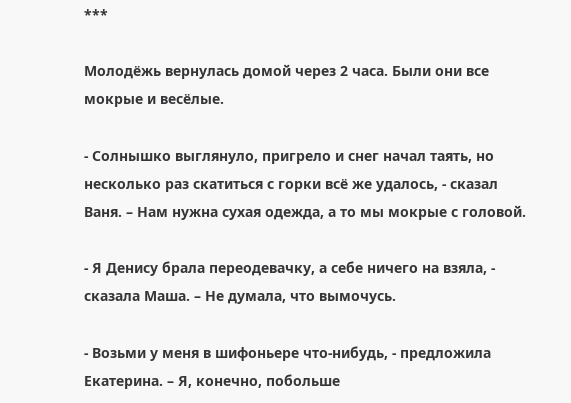***

Молодёжь вернулась домой через 2 часа. Были они все мокрые и весёлые.

- Солнышко выглянуло, пригрело и снег начал таять, но несколько раз скатиться с горки всё же удалось, - сказал Ваня. – Нам нужна сухая одежда, а то мы мокрые с головой.

- Я Денису брала переодевачку, а себе ничего на взяла, - сказала Маша. – Не думала, что вымочусь.

- Возьми у меня в шифоньере что-нибудь, - предложила Екатерина. – Я, конечно, побольше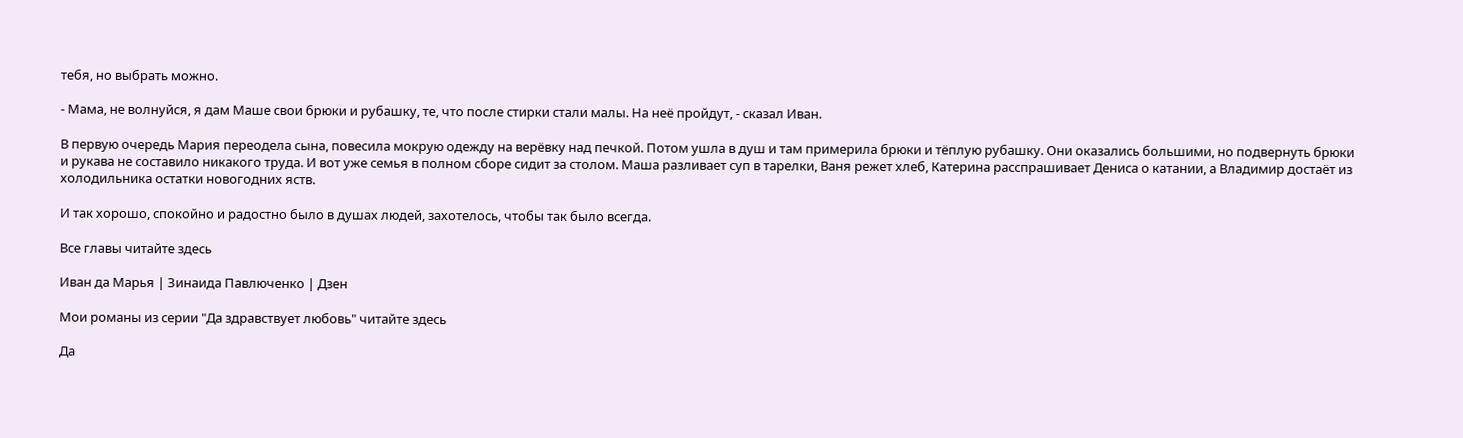тебя, но выбрать можно.

- Мама, не волнуйся, я дам Маше свои брюки и рубашку, те, что после стирки стали малы. На неё пройдут, - сказал Иван.

В первую очередь Мария переодела сына, повесила мокрую одежду на верёвку над печкой. Потом ушла в душ и там примерила брюки и тёплую рубашку. Они оказались большими, но подвернуть брюки и рукава не составило никакого труда. И вот уже семья в полном сборе сидит за столом. Маша разливает суп в тарелки, Ваня режет хлеб, Катерина расспрашивает Дениса о катании, а Владимир достаёт из холодильника остатки новогодних яств.

И так хорошо, спокойно и радостно было в душах людей, захотелось, чтобы так было всегда.

Все главы читайте здесь

Иван да Марья | Зинаида Павлюченко | Дзен

Мои романы из серии "Да здравствует любовь" читайте здесь

Да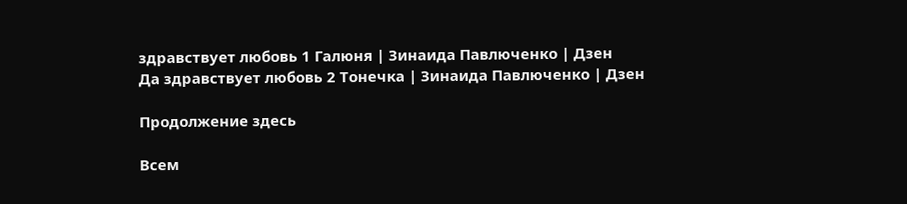здравствует любовь 1 Галюня | Зинаида Павлюченко | Дзен
Да здравствует любовь 2 Тонечка | Зинаида Павлюченко | Дзен

Продолжение здесь

Всем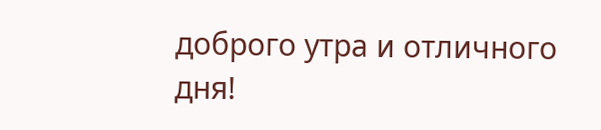доброго утра и отличного дня!